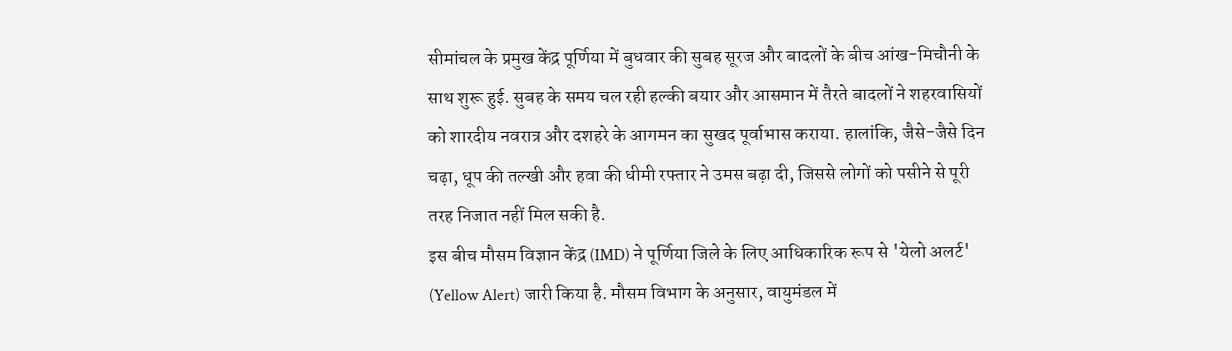सीमांचल के प्रमुख केंद्र पूर्णिया में बुधवार की सुबह सूरज और बादलों के बीच आंख-मिचौनी के साथ शुरू हुई. सुबह के समय चल रही हल्की बयार और आसमान में तैरते बादलों ने शहरवासियों को शारदीय नवरात्र और दशहरे के आगमन का सुखद पूर्वाभास कराया. हालांकि, जैसे-जैसे दिन चढ़ा, धूप की तल्खी और हवा की धीमी रफ्तार ने उमस बढ़ा दी, जिससे लोगों को पसीने से पूरी तरह निजात नहीं मिल सकी है.
इस बीच मौसम विज्ञान केंद्र (IMD) ने पूर्णिया जिले के लिए आधिकारिक रूप से 'येलो अलर्ट' (Yellow Alert) जारी किया है. मौसम विभाग के अनुसार, वायुमंडल में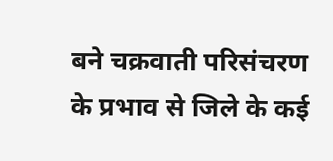बने चक्रवाती परिसंचरण के प्रभाव से जिले के कई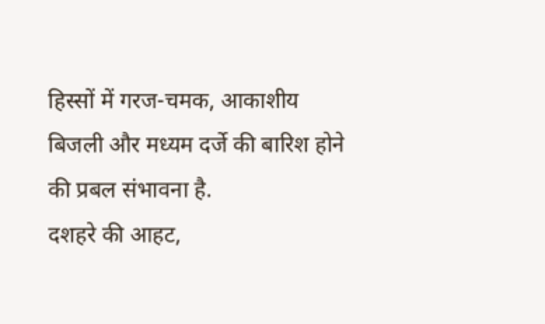हिस्सों में गरज-चमक, आकाशीय बिजली और मध्यम दर्जे की बारिश होने की प्रबल संभावना है.
दशहरे की आहट,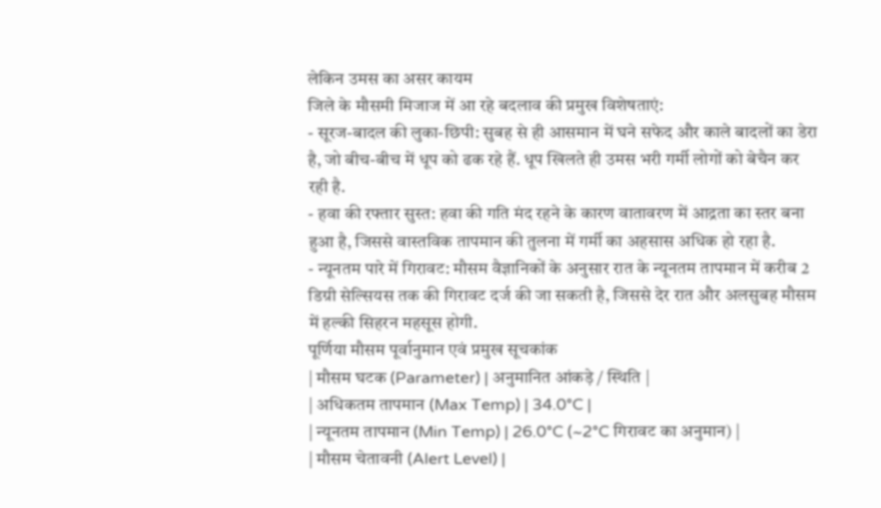लेकिन उमस का असर कायम
जिले के मौसमी मिजाज में आ रहे बदलाव की प्रमुख विशेषताएं:
- सूरज-बादल की लुका-छिपी: सुबह से ही आसमान में घने सफेद और काले बादलों का डेरा है, जो बीच-बीच में धूप को ढक रहे हैं. धूप खिलते ही उमस भरी गर्मी लोगों को बेचैन कर रही है.
- हवा की रफ्तार सुस्त: हवा की गति मंद रहने के कारण वातावरण में आद्रता का स्तर बना हुआ है, जिससे वास्तविक तापमान की तुलना में गर्मी का अहसास अधिक हो रहा है.
- न्यूनतम पारे में गिरावट: मौसम वैज्ञानिकों के अनुसार रात के न्यूनतम तापमान में करीब 2 डिग्री सेल्सियस तक की गिरावट दर्ज की जा सकती है, जिससे देर रात और अलसुबह मौसम में हल्की सिहरन महसूस होगी.
पूर्णिया मौसम पूर्वानुमान एवं प्रमुख सूचकांक
| मौसम घटक (Parameter) | अनुमानित आंकड़े / स्थिति |
| अधिकतम तापमान (Max Temp) | 34.0°C |
| न्यूनतम तापमान (Min Temp) | 26.0°C (~2°C गिरावट का अनुमान) |
| मौसम चेतावनी (Alert Level) |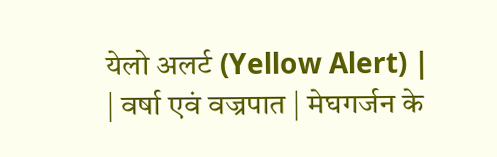येलो अलर्ट (Yellow Alert) |
| वर्षा एवं वज्रपात | मेघगर्जन के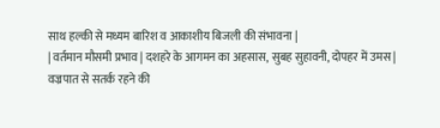साथ हल्की से मध्यम बारिश व आकाशीय बिजली की संभावना |
| वर्तमान मौसमी प्रभाव | दशहरे के आगमन का अहसास, सुबह सुहावनी, दोपहर में उमस |
वज्रपात से सतर्क रहने की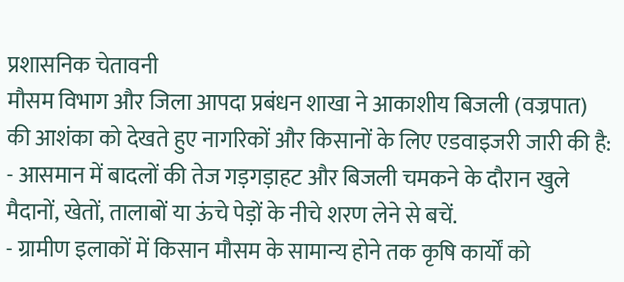प्रशासनिक चेतावनी
मौसम विभाग और जिला आपदा प्रबंधन शाखा ने आकाशीय बिजली (वज्रपात) की आशंका को देखते हुए नागरिकों और किसानों के लिए एडवाइजरी जारी की है:
- आसमान में बादलों की तेज गड़गड़ाहट और बिजली चमकने के दौरान खुले मैदानों, खेतों, तालाबों या ऊंचे पेड़ों के नीचे शरण लेने से बचें.
- ग्रामीण इलाकों में किसान मौसम के सामान्य होने तक कृषि कार्यों को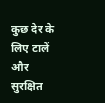कुछ देर के लिए टालें और सुरक्षित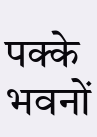पक्के भवनों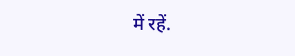में रहें.